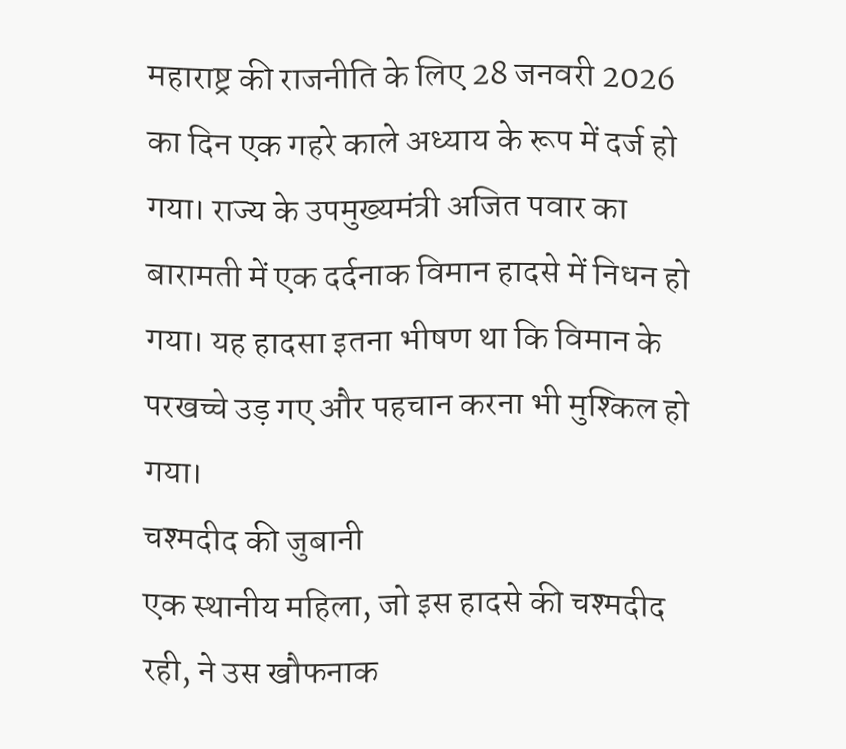महाराष्ट्र की राजनीति के लिए 28 जनवरी 2026 का दिन एक गहरे काले अध्याय के रूप में दर्ज हो गया। राज्य के उपमुख्यमंत्री अजित पवार का बारामती में एक दर्दनाक विमान हादसे में निधन हो गया। यह हादसा इतना भीषण था कि विमान के परखच्चे उड़ गए और पहचान करना भी मुश्किल हो गया।
चश्मदीद की जुबानी
एक स्थानीय महिला, जो इस हादसे की चश्मदीद रही, ने उस खौफनाक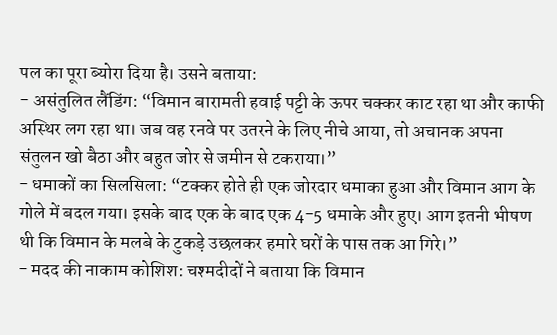पल का पूरा ब्योरा दिया है। उसने बताया:
- असंतुलित लैंडिंग: “विमान बारामती हवाई पट्टी के ऊपर चक्कर काट रहा था और काफी अस्थिर लग रहा था। जब वह रनवे पर उतरने के लिए नीचे आया, तो अचानक अपना संतुलन खो बैठा और बहुत जोर से जमीन से टकराया।”
- धमाकों का सिलसिला: “टक्कर होते ही एक जोरदार धमाका हुआ और विमान आग के गोले में बदल गया। इसके बाद एक के बाद एक 4-5 धमाके और हुए। आग इतनी भीषण थी कि विमान के मलबे के टुकड़े उछलकर हमारे घरों के पास तक आ गिरे।”
- मदद की नाकाम कोशिश: चश्मदीदों ने बताया कि विमान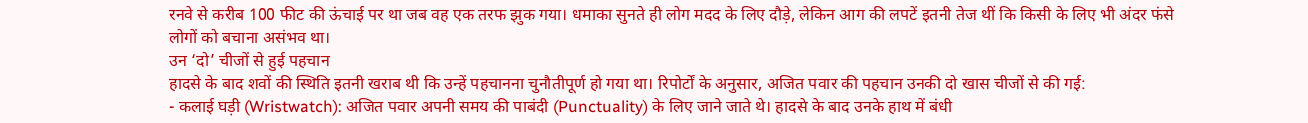रनवे से करीब 100 फीट की ऊंचाई पर था जब वह एक तरफ झुक गया। धमाका सुनते ही लोग मदद के लिए दौड़े, लेकिन आग की लपटें इतनी तेज थीं कि किसी के लिए भी अंदर फंसे लोगों को बचाना असंभव था।
उन ‘दो’ चीजों से हुई पहचान
हादसे के बाद शवों की स्थिति इतनी खराब थी कि उन्हें पहचानना चुनौतीपूर्ण हो गया था। रिपोर्टों के अनुसार, अजित पवार की पहचान उनकी दो खास चीजों से की गई:
- कलाई घड़ी (Wristwatch): अजित पवार अपनी समय की पाबंदी (Punctuality) के लिए जाने जाते थे। हादसे के बाद उनके हाथ में बंधी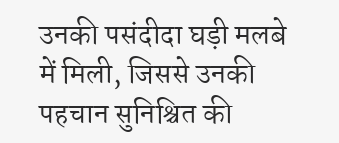उनकी पसंदीदा घड़ी मलबे में मिली, जिससे उनकी पहचान सुनिश्चित की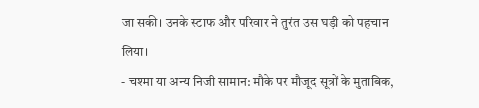जा सकी। उनके स्टाफ और परिवार ने तुरंत उस घड़ी को पहचान लिया।
- चश्मा या अन्य निजी सामान: मौके पर मौजूद सूत्रों के मुताबिक,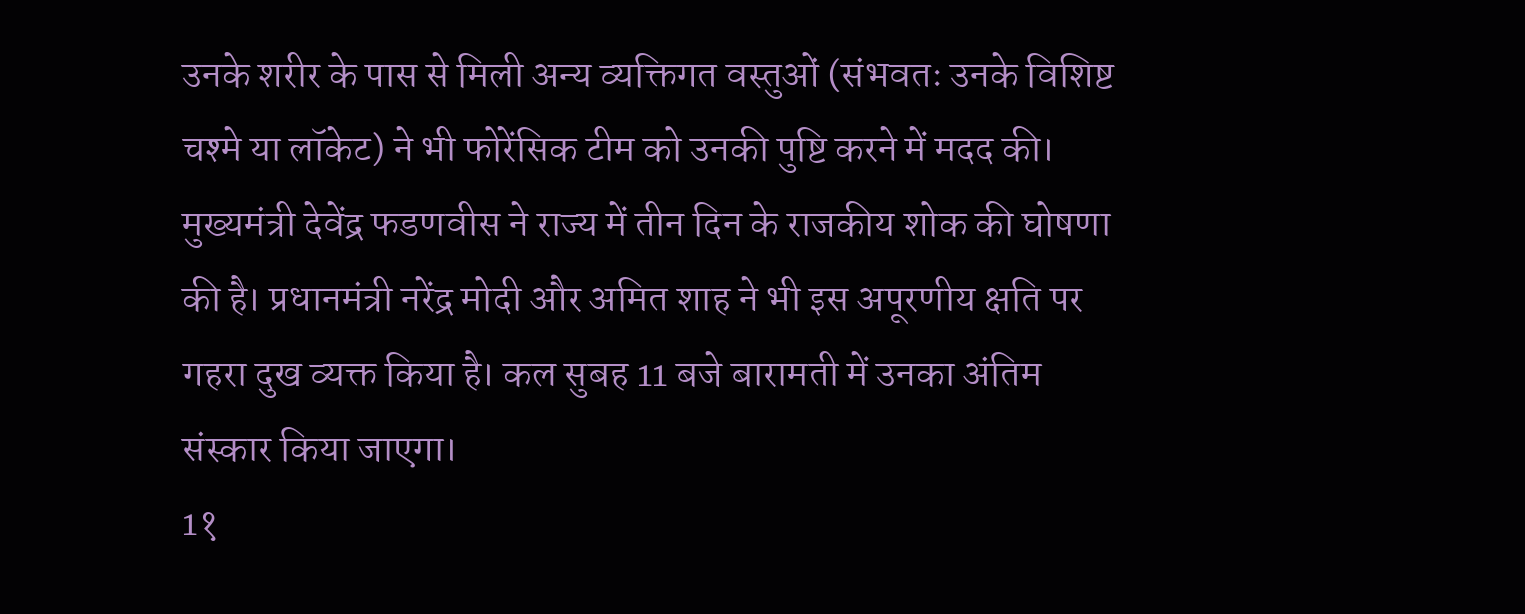उनके शरीर के पास से मिली अन्य व्यक्तिगत वस्तुओं (संभवतः उनके विशिष्ट चश्मे या लॉकेट) ने भी फोरेंसिक टीम को उनकी पुष्टि करने में मदद की।
मुख्यमंत्री देवेंद्र फडणवीस ने राज्य में तीन दिन के राजकीय शोक की घोषणा की है। प्रधानमंत्री नरेंद्र मोदी और अमित शाह ने भी इस अपूरणीय क्षति पर गहरा दुख व्यक्त किया है। कल सुबह 11 बजे बारामती में उनका अंतिम संस्कार किया जाएगा।
1१